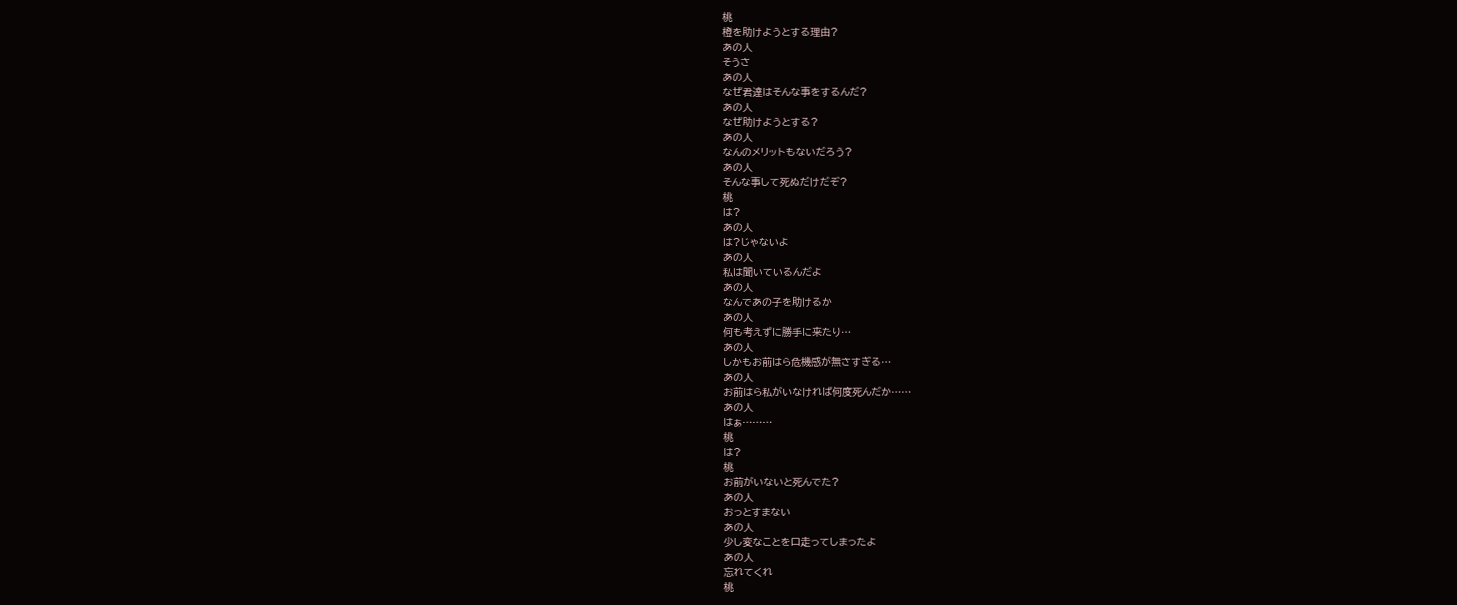桃
橙を助けようとする理由?
あの人
そうさ
あの人
なぜ君達はそんな事をするんだ?
あの人
なぜ助けようとする?
あの人
なんのメリットもないだろう?
あの人
そんな事して死ぬだけだぞ?
桃
は?
あの人
は?じゃないよ
あの人
私は聞いているんだよ
あの人
なんであの子を助けるか
あの人
何も考えずに勝手に来たり…
あの人
しかもお前はら危機感が無さすぎる…
あの人
お前はら私がいなければ何度死んだか……
あの人
はぁ………
桃
は?
桃
お前がいないと死んでた?
あの人
おっとすまない
あの人
少し変なことを口走ってしまったよ
あの人
忘れてくれ
桃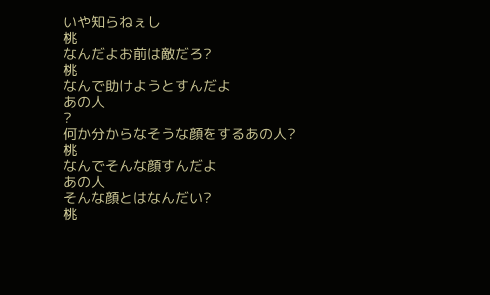いや知らねぇし
桃
なんだよお前は敵だろ?
桃
なんで助けようとすんだよ
あの人
?
何か分からなそうな顔をするあの人?
桃
なんでそんな顔すんだよ
あの人
そんな顔とはなんだい?
桃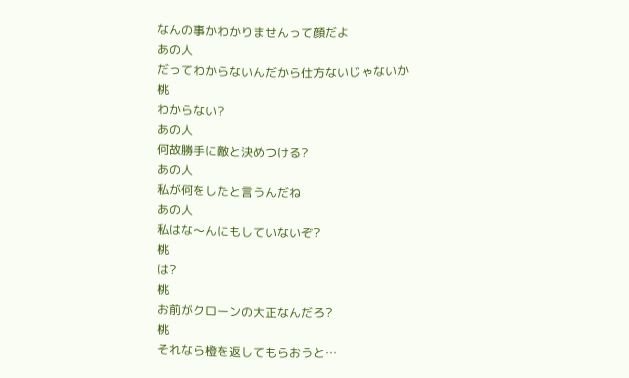なんの事かわかりませんって顔だよ
あの人
だってわからないんだから仕方ないじゃないか
桃
わからない?
あの人
何故勝手に敵と決めつける?
あの人
私が何をしたと言うんだね
あの人
私はな〜んにもしていないぞ?
桃
は?
桃
お前がクローンの大正なんだろ?
桃
それなら橙を返してもらおうと…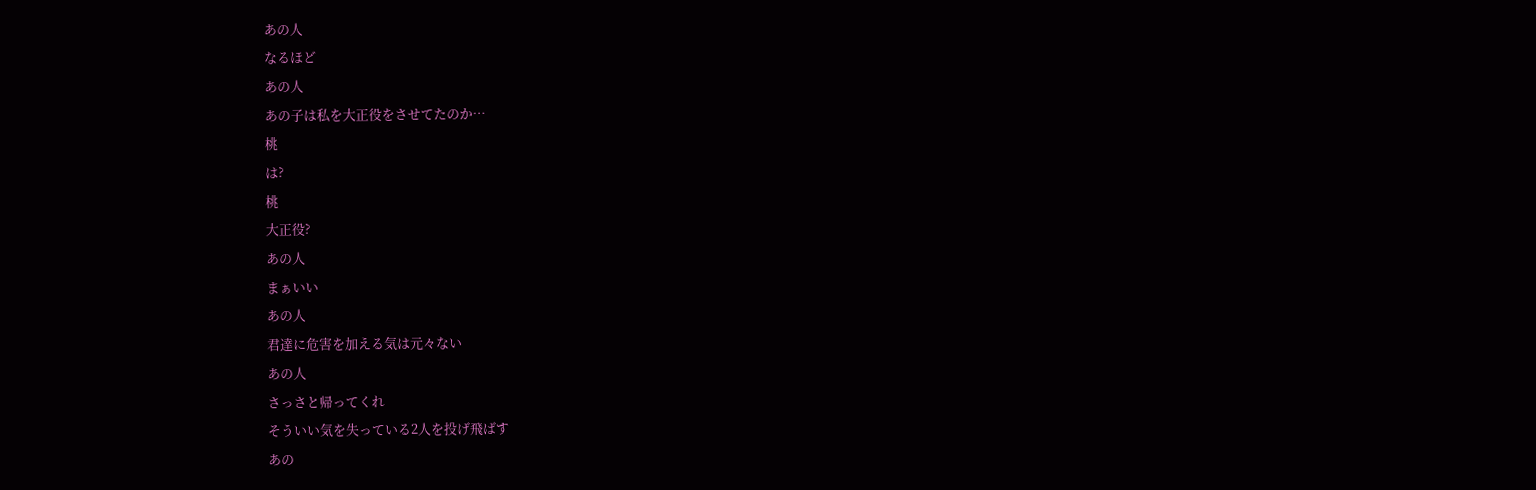あの人
なるほど
あの人
あの子は私を大正役をさせてたのか…
桃
は?
桃
大正役?
あの人
まぁいい
あの人
君達に危害を加える気は元々ない
あの人
さっさと帰ってくれ
そういい気を失っている2人を投げ飛ばす
あの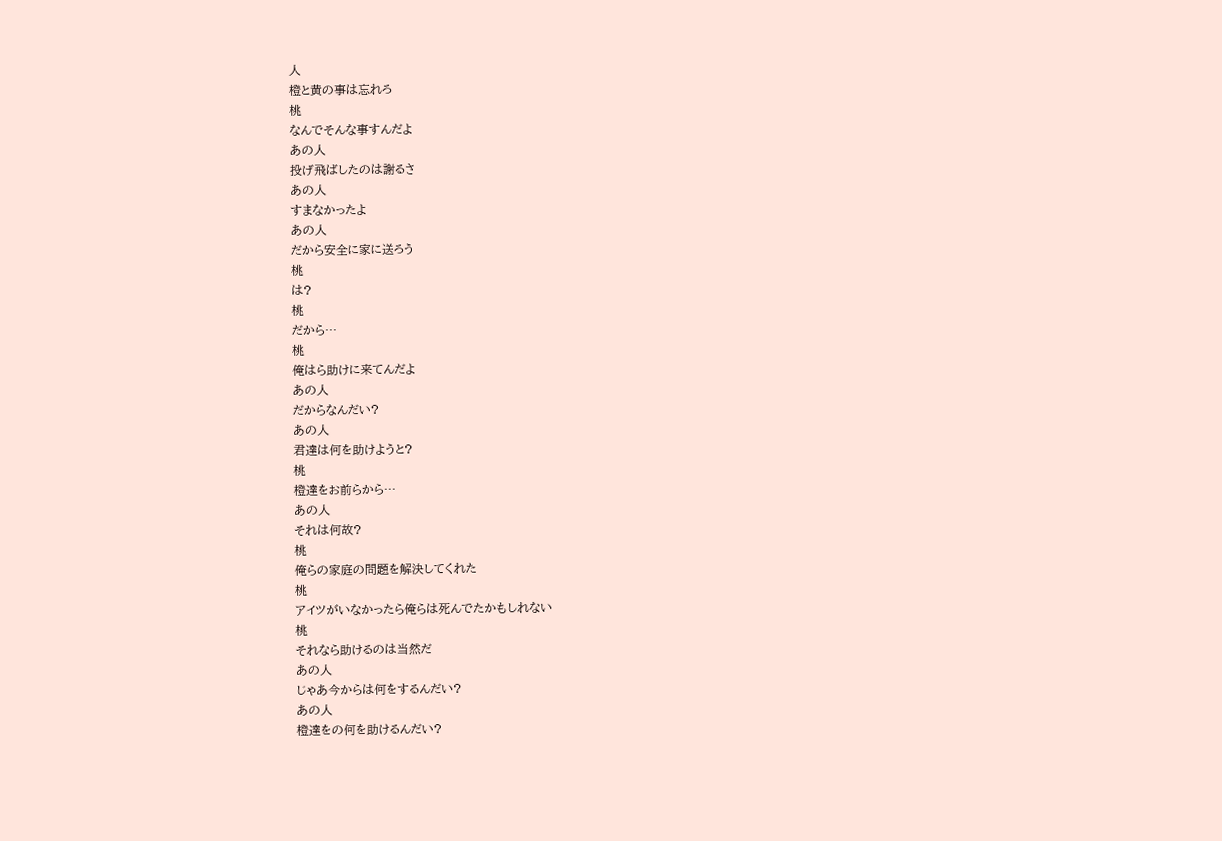人
橙と黄の事は忘れろ
桃
なんでそんな事すんだよ
あの人
投げ飛ばしたのは謝るさ
あの人
すまなかったよ
あの人
だから安全に家に送ろう
桃
は?
桃
だから…
桃
俺はら助けに来てんだよ
あの人
だからなんだい?
あの人
君達は何を助けようと?
桃
橙達をお前らから…
あの人
それは何故?
桃
俺らの家庭の問題を解決してくれた
桃
アイツがいなかったら俺らは死んでたかもしれない
桃
それなら助けるのは当然だ
あの人
じゃあ今からは何をするんだい?
あの人
橙達をの何を助けるんだい?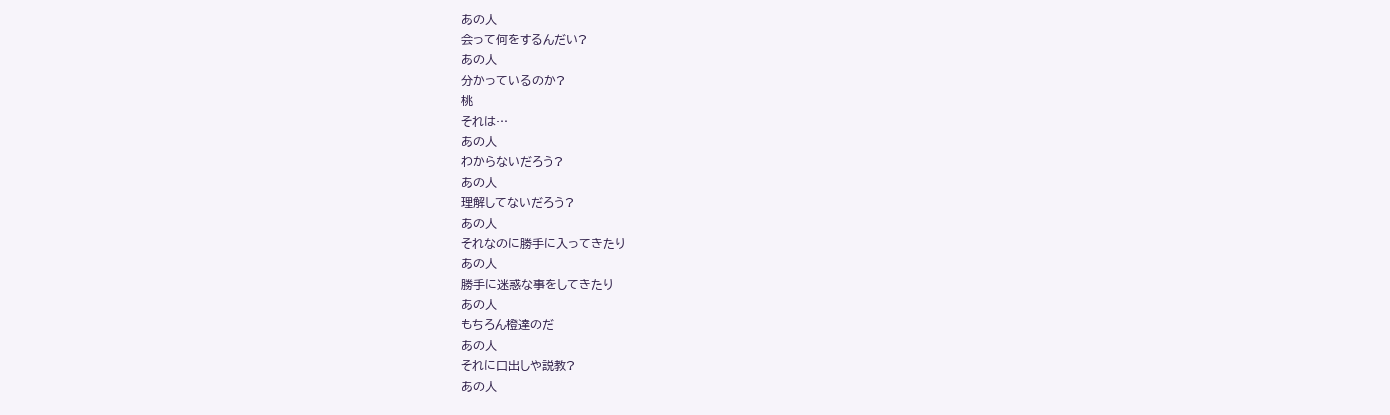あの人
会って何をするんだい?
あの人
分かっているのか?
桃
それは…
あの人
わからないだろう?
あの人
理解してないだろう?
あの人
それなのに勝手に入ってきたり
あの人
勝手に迷惑な事をしてきたり
あの人
もちろん橙達のだ
あの人
それに口出しや説教?
あの人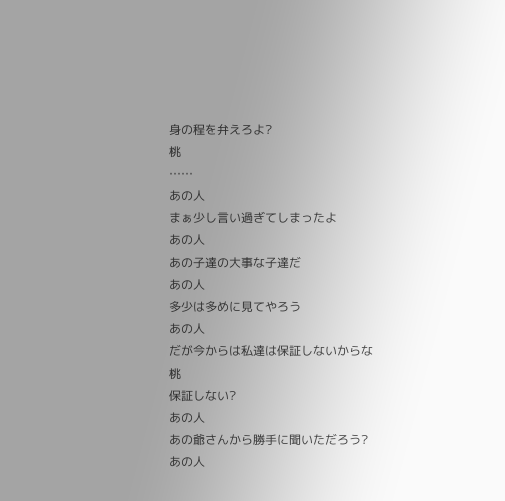身の程を弁えろよ?
桃
……
あの人
まぁ少し言い過ぎてしまったよ
あの人
あの子達の大事な子達だ
あの人
多少は多めに見てやろう
あの人
だが今からは私達は保証しないからな
桃
保証しない?
あの人
あの爺さんから勝手に聞いただろう?
あの人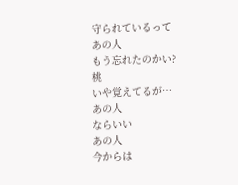守られているって
あの人
もう忘れたのかい?
桃
いや覚えてるが…
あの人
ならいい
あの人
今からは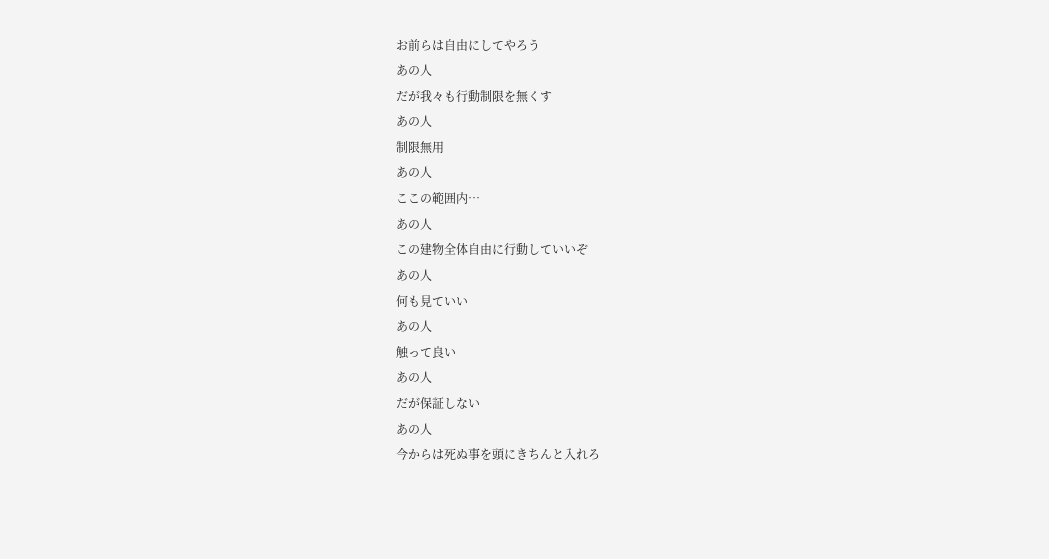お前らは自由にしてやろう
あの人
だが我々も行動制限を無くす
あの人
制限無用
あの人
ここの範囲内…
あの人
この建物全体自由に行動していいぞ
あの人
何も見ていい
あの人
触って良い
あの人
だが保証しない
あの人
今からは死ぬ事を頭にきちんと入れろ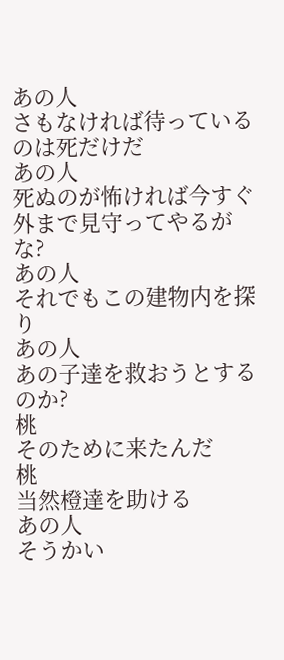あの人
さもなければ待っているのは死だけだ
あの人
死ぬのが怖ければ今すぐ外まで見守ってやるがな?
あの人
それでもこの建物内を探り
あの人
あの子達を救おうとするのか?
桃
そのために来たんだ
桃
当然橙達を助ける
あの人
そうかい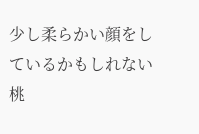少し柔らかい顔をしているかもしれない
桃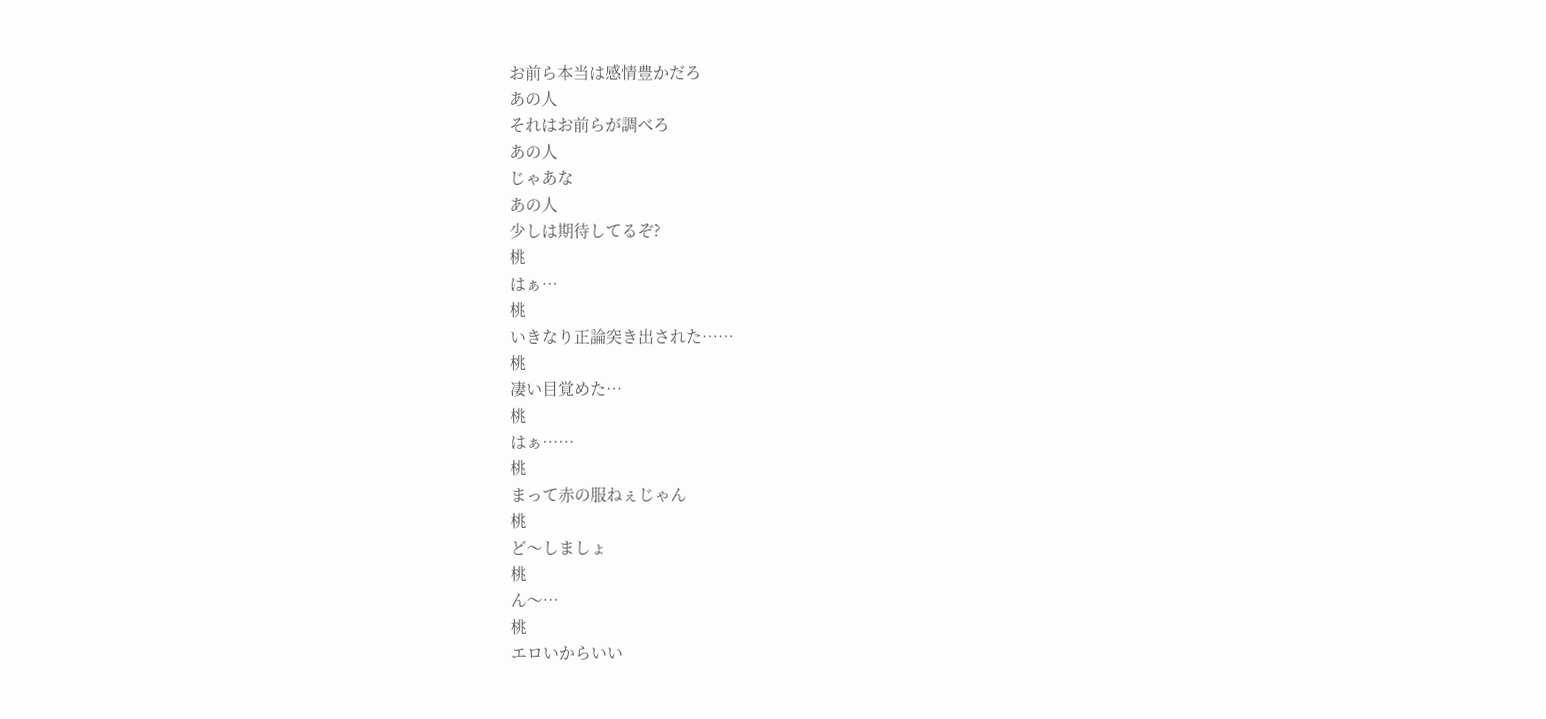お前ら本当は感情豊かだろ
あの人
それはお前らが調べろ
あの人
じゃあな
あの人
少しは期待してるぞ?
桃
はぁ…
桃
いきなり正論突き出された……
桃
凄い目覚めた…
桃
はぁ……
桃
まって赤の服ねぇじゃん
桃
ど〜しましょ
桃
ん〜…
桃
エロいからいい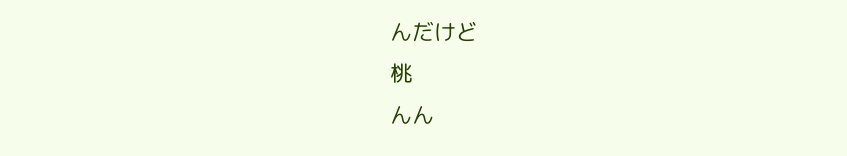んだけど
桃
んん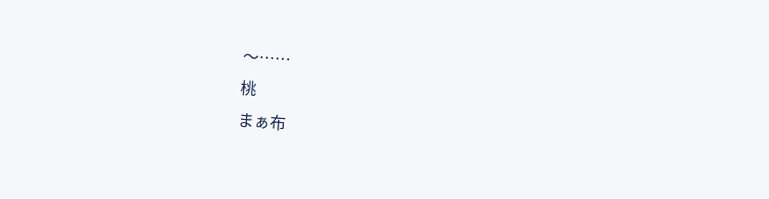〜……
桃
まぁ布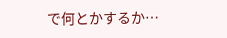で何とかするか…